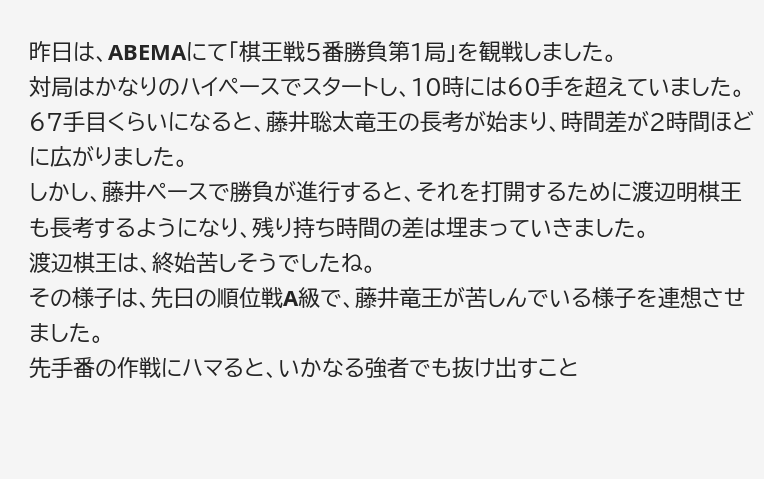昨日は、ABEMAにて「棋王戦5番勝負第1局」を観戦しました。
対局はかなりのハイペースでスタートし、10時には60手を超えていました。
67手目くらいになると、藤井聡太竜王の長考が始まり、時間差が2時間ほどに広がりました。
しかし、藤井ペースで勝負が進行すると、それを打開するために渡辺明棋王も長考するようになり、残り持ち時間の差は埋まっていきました。
渡辺棋王は、終始苦しそうでしたね。
その様子は、先日の順位戦A級で、藤井竜王が苦しんでいる様子を連想させました。
先手番の作戦にハマると、いかなる強者でも抜け出すこと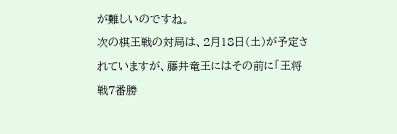が難しいのですね。
次の棋王戦の対局は、2月18日(土)が予定されていますが、藤井竜王にはその前に「王将戦7番勝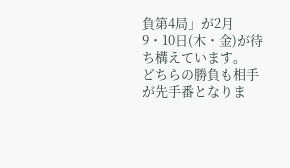負第4局」が2月9・10日(木・金)が待ち構えています。
どちらの勝負も相手が先手番となりま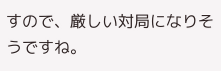すので、厳しい対局になりそうですね。